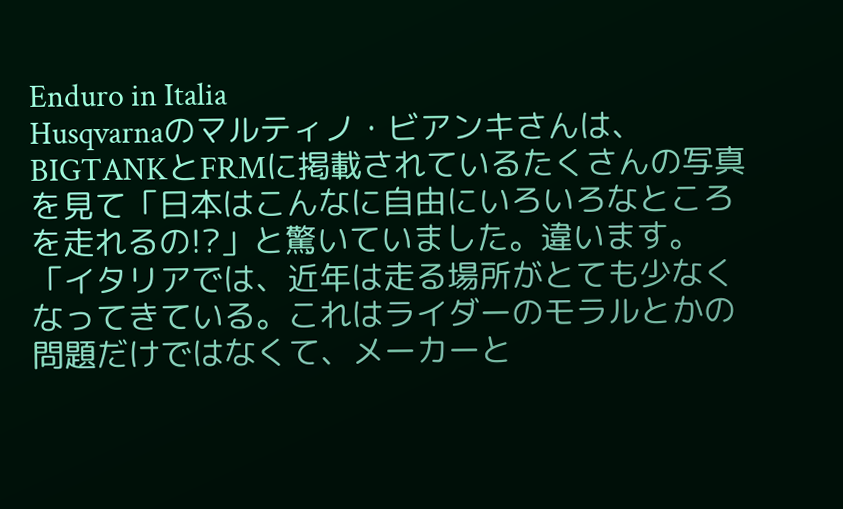Enduro in Italia
Husqvarnaのマルティノ・ビアンキさんは、BIGTANKとFRMに掲載されているたくさんの写真を見て「日本はこんなに自由にいろいろなところを走れるの!?」と驚いていました。違います。「イタリアでは、近年は走る場所がとても少なくなってきている。これはライダーのモラルとかの問題だけではなくて、メーカーと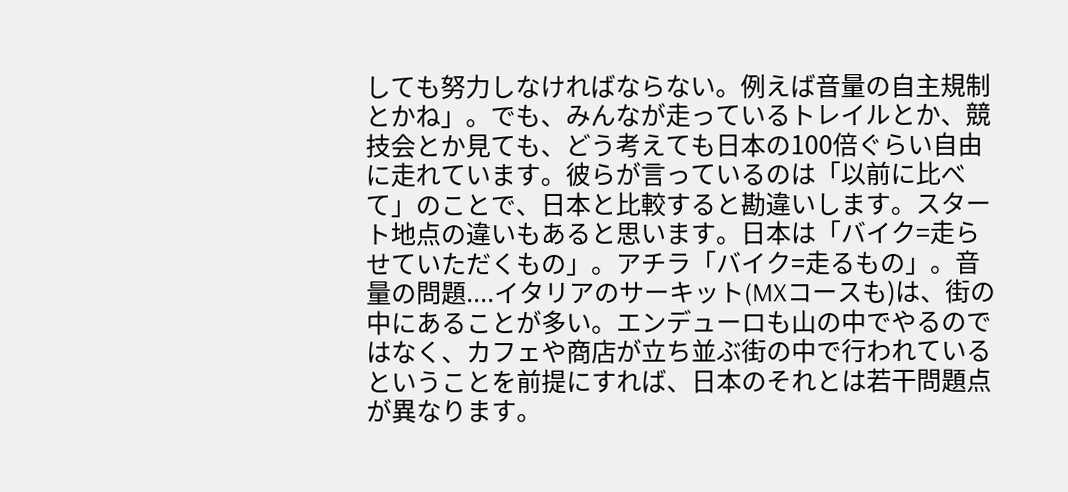しても努力しなければならない。例えば音量の自主規制とかね」。でも、みんなが走っているトレイルとか、競技会とか見ても、どう考えても日本の100倍ぐらい自由に走れています。彼らが言っているのは「以前に比べて」のことで、日本と比較すると勘違いします。スタート地点の違いもあると思います。日本は「バイク=走らせていただくもの」。アチラ「バイク=走るもの」。音量の問題....イタリアのサーキット(MXコースも)は、街の中にあることが多い。エンデューロも山の中でやるのではなく、カフェや商店が立ち並ぶ街の中で行われているということを前提にすれば、日本のそれとは若干問題点が異なります。